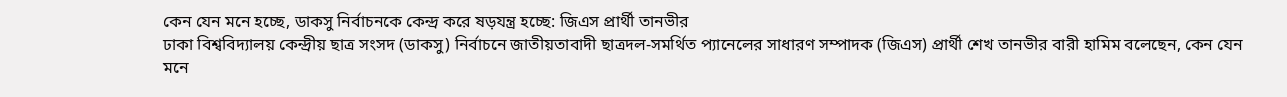কেন যেন মনে হচ্ছে, ডাকসু নির্বাচনকে কেন্দ্র করে ষড়যন্ত্র হচ্ছে: জিএস প্রার্থী তানভীর
ঢাকা বিশ্ববিদ্যালয় কেন্দ্রীয় ছাত্র সংসদ (ডাকসু) নির্বাচনে জাতীয়তাবাদী ছাত্রদল-সমর্থিত প্যানেলের সাধারণ সম্পাদক (জিএস) প্রার্থী শেখ তানভীর বারী হামিম বলেছেন, কেন যেন মনে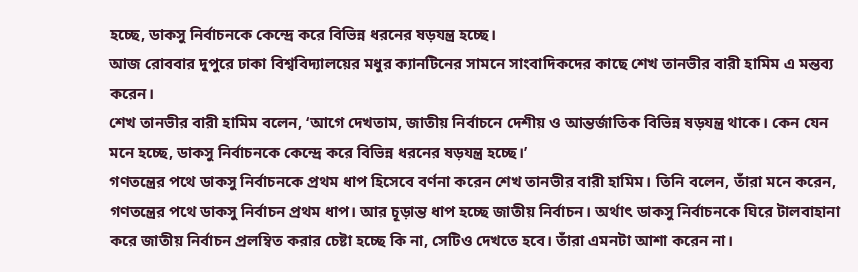হচ্ছে, ডাকসু নির্বাচনকে কেন্দ্রে করে বিভিন্ন ধরনের ষড়যন্ত্র হচ্ছে।
আজ রোববার দুপুরে ঢাকা বিশ্ববিদ্যালয়ের মধুর ক্যানটিনের সামনে সাংবাদিকদের কাছে শেখ তানভীর বারী হামিম এ মন্তব্য করেন।
শেখ তানভীর বারী হামিম বলেন, ‘আগে দেখতাম, জাতীয় নির্বাচনে দেশীয় ও আন্তর্জাতিক বিভিন্ন ষড়যন্ত্র থাকে। কেন যেন মনে হচ্ছে, ডাকসু নির্বাচনকে কেন্দ্রে করে বিভিন্ন ধরনের ষড়যন্ত্র হচ্ছে।’
গণতন্ত্রের পথে ডাকসু নির্বাচনকে প্রথম ধাপ হিসেবে বর্ণনা করেন শেখ তানভীর বারী হামিম। তিনি বলেন, তাঁরা মনে করেন, গণতন্ত্রের পথে ডাকসু নির্বাচন প্রথম ধাপ। আর চূড়ান্ত ধাপ হচ্ছে জাতীয় নির্বাচন। অর্থাৎ ডাকসু নির্বাচনকে ঘিরে টালবাহানা করে জাতীয় নির্বাচন প্রলম্বিত করার চেষ্টা হচ্ছে কি না, সেটিও দেখতে হবে। তাঁরা এমনটা আশা করেন না।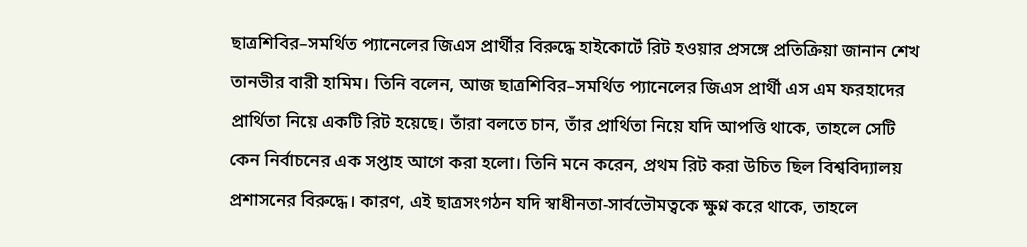ছাত্রশিবির–সমর্থিত প্যানেলের জিএস প্রার্থীর বিরুদ্ধে হাইকোর্টে রিট হওয়ার প্রসঙ্গে প্রতিক্রিয়া জানান শেখ তানভীর বারী হামিম। তিনি বলেন, আজ ছাত্রশিবির–সমর্থিত প্যানেলের জিএস প্রার্থী এস এম ফরহাদের প্রার্থিতা নিয়ে একটি রিট হয়েছে। তাঁরা বলতে চান, তাঁর প্রার্থিতা নিয়ে যদি আপত্তি থাকে, তাহলে সেটি কেন নির্বাচনের এক সপ্তাহ আগে করা হলো। তিনি মনে করেন, প্রথম রিট করা উচিত ছিল বিশ্ববিদ্যালয় প্রশাসনের বিরুদ্ধে। কারণ, এই ছাত্রসংগঠন যদি স্বাধীনতা-সার্বভৌমত্বকে ক্ষুণ্ন করে থাকে, তাহলে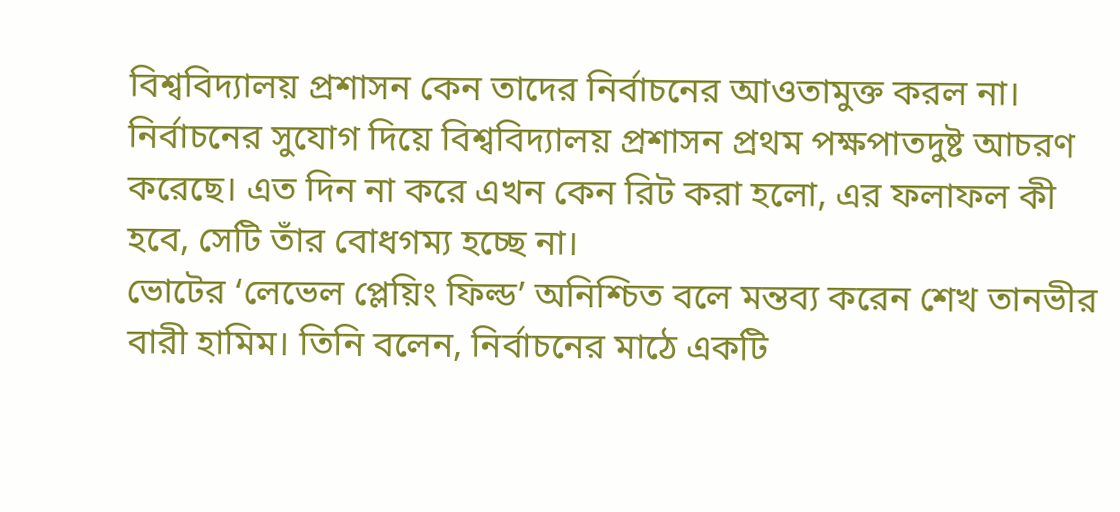বিশ্ববিদ্যালয় প্রশাসন কেন তাদের নির্বাচনের আওতামুক্ত করল না। নির্বাচনের সুযোগ দিয়ে বিশ্ববিদ্যালয় প্রশাসন প্রথম পক্ষপাতদুষ্ট আচরণ করেছে। এত দিন না করে এখন কেন রিট করা হলো, এর ফলাফল কী হবে, সেটি তাঁর বোধগম্য হচ্ছে না।
ভোটের ‘লেভেল প্লেয়িং ফিল্ড’ অনিশ্চিত বলে মন্তব্য করেন শেখ তানভীর বারী হামিম। তিনি বলেন, নির্বাচনের মাঠে একটি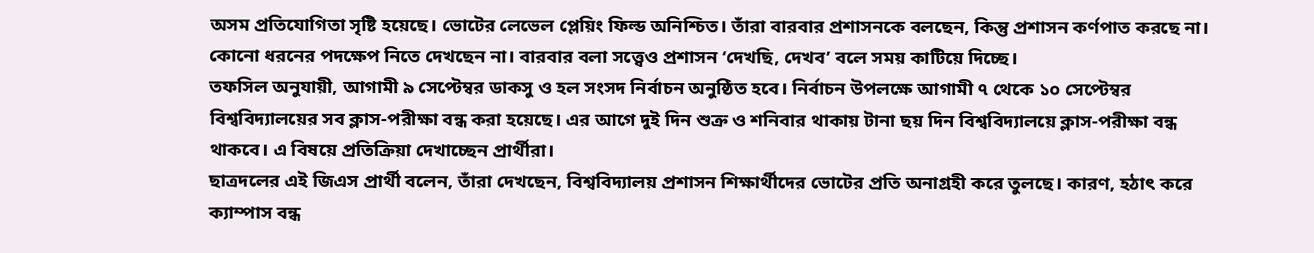অসম প্রতিযোগিতা সৃষ্টি হয়েছে। ভোটের লেভেল প্লেয়িং ফিল্ড অনিশ্চিত। তাঁরা বারবার প্রশাসনকে বলছেন, কিন্তু প্রশাসন কর্ণপাত করছে না। কোনো ধরনের পদক্ষেপ নিতে দেখছেন না। বারবার বলা সত্ত্বেও প্রশাসন ‘দেখছি, দেখব’ বলে সময় কাটিয়ে দিচ্ছে।
তফসিল অনুযায়ী, আগামী ৯ সেপ্টেম্বর ডাকসু ও হল সংসদ নির্বাচন অনুষ্ঠিত হবে। নির্বাচন উপলক্ষে আগামী ৭ থেকে ১০ সেপ্টেম্বর বিশ্ববিদ্যালয়ের সব ক্লাস-পরীক্ষা বন্ধ করা হয়েছে। এর আগে দুই দিন শুক্র ও শনিবার থাকায় টানা ছয় দিন বিশ্ববিদ্যালয়ে ক্লাস-পরীক্ষা বন্ধ থাকবে। এ বিষয়ে প্রতিক্রিয়া দেখাচ্ছেন প্রার্থীরা।
ছাত্রদলের এই জিএস প্রার্থী বলেন, তাঁরা দেখছেন, বিশ্ববিদ্যালয় প্রশাসন শিক্ষার্থীদের ভোটের প্রতি অনাগ্রহী করে তুলছে। কারণ, হঠাৎ করে ক্যাম্পাস বন্ধ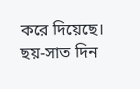করে দিয়েছে। ছয়-সাত দিন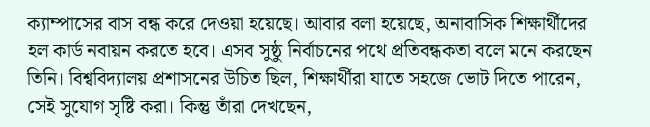ক্যাম্পাসের বাস বন্ধ করে দেওয়া হয়েছে। আবার বলা হয়েছে, অনাবাসিক শিক্ষার্থীদের হল কার্ড নবায়ন করতে হবে। এসব সুষ্ঠু নির্বাচনের পথে প্রতিবন্ধকতা বলে মনে করছেন তিনি। বিশ্ববিদ্যালয় প্রশাসনের উচিত ছিল, শিক্ষার্থীরা যাতে সহজে ভোট দিতে পারেন, সেই সুযোগ সৃষ্টি করা। কিন্তু তাঁরা দেখছেন,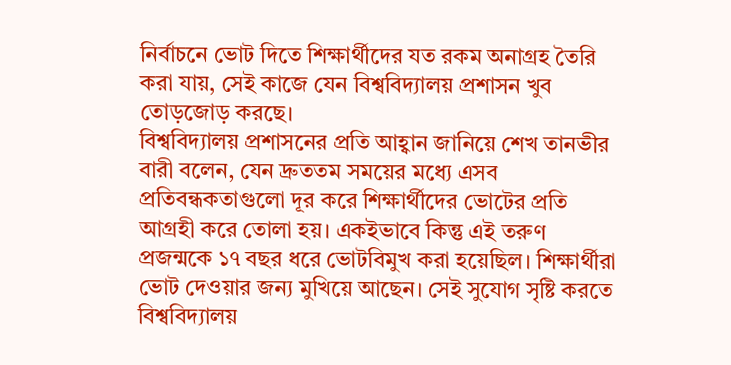নির্বাচনে ভোট দিতে শিক্ষার্থীদের যত রকম অনাগ্রহ তৈরি করা যায়, সেই কাজে যেন বিশ্ববিদ্যালয় প্রশাসন খুব তোড়জোড় করছে।
বিশ্ববিদ্যালয় প্রশাসনের প্রতি আহ্বান জানিয়ে শেখ তানভীর বারী বলেন, যেন দ্রুততম সময়ের মধ্যে এসব প্রতিবন্ধকতাগুলো দূর করে শিক্ষার্থীদের ভোটের প্রতি আগ্রহী করে তোলা হয়। একইভাবে কিন্তু এই তরুণ প্রজন্মকে ১৭ বছর ধরে ভোটবিমুখ করা হয়েছিল। শিক্ষার্থীরা ভোট দেওয়ার জন্য মুখিয়ে আছেন। সেই সুযোগ সৃষ্টি করতে বিশ্ববিদ্যালয়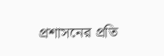প্রশাসনের প্রতি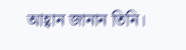আহ্বান জানান তিনি।